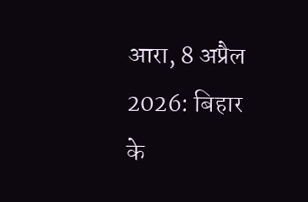आरा, 8 अप्रैल 2026: बिहार के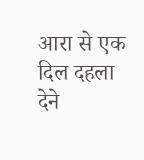आरा से एक दिल दहला देने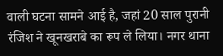वाली घटना सामने आई है, जहां 20 साल पुरानी रंजिश ने खूनखराबे का रूप ले लिया। नगर थाना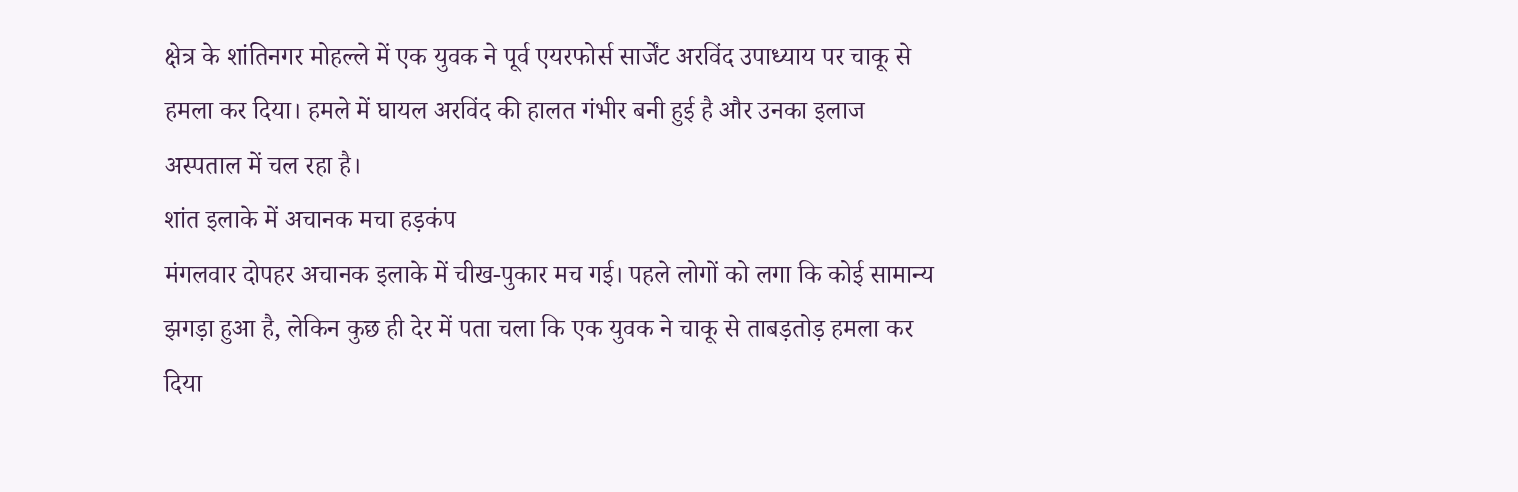क्षेत्र के शांतिनगर मोहल्ले में एक युवक ने पूर्व एयरफोर्स सार्जेंट अरविंद उपाध्याय पर चाकू से हमला कर दिया। हमले में घायल अरविंद की हालत गंभीर बनी हुई है और उनका इलाज अस्पताल में चल रहा है।
शांत इलाके में अचानक मचा हड़कंप
मंगलवार दोपहर अचानक इलाके में चीख-पुकार मच गई। पहले लोगों को लगा कि कोई सामान्य झगड़ा हुआ है, लेकिन कुछ ही देर में पता चला कि एक युवक ने चाकू से ताबड़तोड़ हमला कर दिया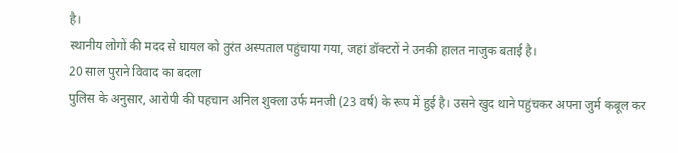है।
स्थानीय लोगों की मदद से घायल को तुरंत अस्पताल पहुंचाया गया, जहां डॉक्टरों ने उनकी हालत नाजुक बताई है।
20 साल पुराने विवाद का बदला
पुलिस के अनुसार, आरोपी की पहचान अनिल शुक्ला उर्फ मनजी (23 वर्ष) के रूप में हुई है। उसने खुद थाने पहुंचकर अपना जुर्म कबूल कर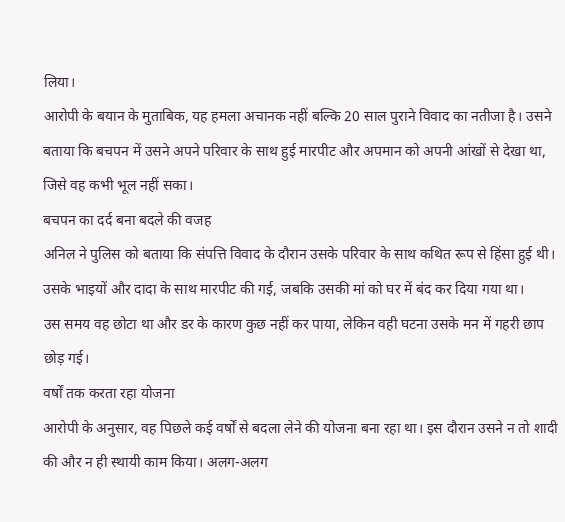लिया।
आरोपी के बयान के मुताबिक, यह हमला अचानक नहीं बल्कि 20 साल पुराने विवाद का नतीजा है। उसने बताया कि बचपन में उसने अपने परिवार के साथ हुई मारपीट और अपमान को अपनी आंखों से देखा था, जिसे वह कभी भूल नहीं सका।
बचपन का दर्द बना बदले की वजह
अनिल ने पुलिस को बताया कि संपत्ति विवाद के दौरान उसके परिवार के साथ कथित रूप से हिंसा हुई थी। उसके भाइयों और दादा के साथ मारपीट की गई, जबकि उसकी मां को घर में बंद कर दिया गया था।
उस समय वह छोटा था और डर के कारण कुछ नहीं कर पाया, लेकिन वही घटना उसके मन में गहरी छाप छोड़ गई।
वर्षों तक करता रहा योजना
आरोपी के अनुसार, वह पिछले कई वर्षों से बदला लेने की योजना बना रहा था। इस दौरान उसने न तो शादी की और न ही स्थायी काम किया। अलग-अलग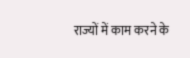राज्यों में काम करने के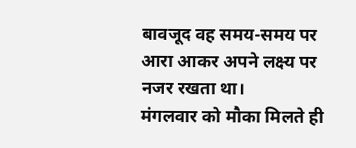बावजूद वह समय-समय पर आरा आकर अपने लक्ष्य पर नजर रखता था।
मंगलवार को मौका मिलते ही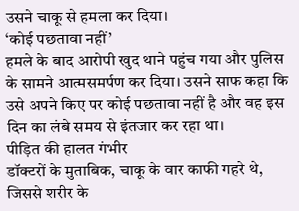उसने चाकू से हमला कर दिया।
‘कोई पछतावा नहीं’
हमले के बाद आरोपी खुद थाने पहुंच गया और पुलिस के सामने आत्मसमर्पण कर दिया। उसने साफ कहा कि उसे अपने किए पर कोई पछतावा नहीं है और वह इस दिन का लंबे समय से इंतजार कर रहा था।
पीड़ित की हालत गंभीर
डॉक्टरों के मुताबिक, चाकू के वार काफी गहरे थे, जिससे शरीर के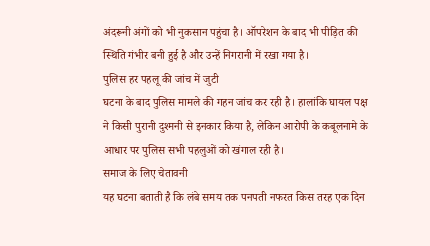अंदरूनी अंगों को भी नुकसान पहुंचा है। ऑपरेशन के बाद भी पीड़ित की स्थिति गंभीर बनी हुई है और उन्हें निगरानी में रखा गया है।
पुलिस हर पहलू की जांच में जुटी
घटना के बाद पुलिस मामले की गहन जांच कर रही है। हालांकि घायल पक्ष ने किसी पुरानी दुश्मनी से इनकार किया है, लेकिन आरोपी के कबूलनामे के आधार पर पुलिस सभी पहलुओं को खंगाल रही है।
समाज के लिए चेतावनी
यह घटना बताती है कि लंबे समय तक पनपती नफरत किस तरह एक दिन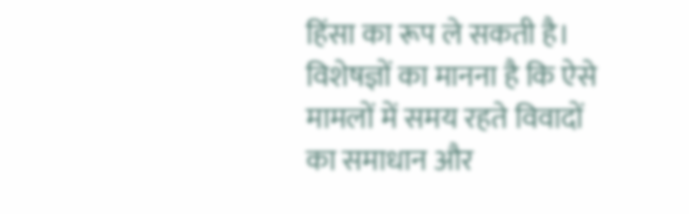हिंसा का रूप ले सकती है। विशेषज्ञों का मानना है कि ऐसे मामलों में समय रहते विवादों का समाधान और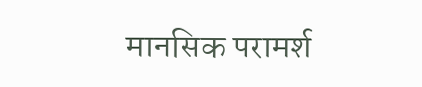मानसिक परामर्श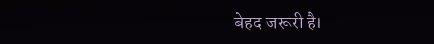बेहद जरूरी है।